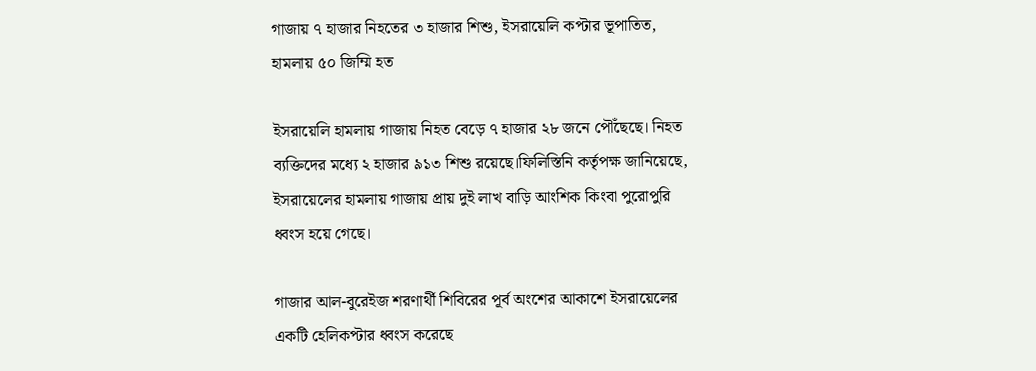গাজায় ৭ হাজার নিহতের ৩ হাজার শিশু, ইসরায়েলি কপ্টার ভূপাতিত, হামলায় ৫০ জিম্মি হত

ইসরায়েলি হামলায় গাজায় নিহত বেড়ে ৭ হাজার ২৮ জনে পৌঁছেছে। নিহত ব্যক্তিদের মধ্যে ২ হাজার ৯১৩ শিশু রয়েছে।ফিলিস্তিনি কর্তৃপক্ষ জানিয়েছে, ইসরায়েলের হামলায় গাজায় প্রায় দুই লাখ বাড়ি আংশিক কিংবা পুরোপুরি ধ্বংস হয়ে গেছে।

গাজার আল-বুরেইজ শরণার্থী শিবিরের পূর্ব অংশের আকাশে ইসরায়েলের একটি হেলিকপ্টার ধ্বংস করেছে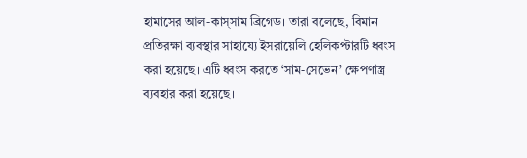হামাসের আল-কাস্সাম ব্রিগেড। তারা বলেছে, বিমান প্রতিরক্ষা ব্যবস্থার সাহায্যে ইসরায়েলি হেলিকপ্টারটি ধ্বংস করা হয়েছে। এটি ধ্বংস করতে ‘সাম-সেভেন’ ক্ষেপণাস্ত্র ব্যবহার করা হয়েছে।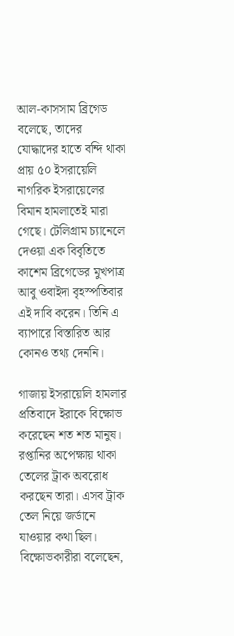আল-কাসসাম ব্রিগেড বলেছে, তাদের যোদ্ধাদের হাতে বন্দি থাকা প্রায় ৫০ ইসরায়েলি নাগরিক ইসরায়েলের বিমান হামলাতেই মারা গেছে। টেলিগ্রাম চ্যানেলে দেওয়া এক বিবৃতিতে কাশেম ব্রিগেডের মুখপাত্র আবু ওবাইদা বৃহস্পতিবার এই দাবি করেন। তিনি এ ব্যাপারে বিস্তারিত আর কোনও তথ্য দেননি।

গাজায় ইসরায়েলি হামলার প্রতিবাদে ইরাকে বিক্ষোভ করেছেন শত শত মানুষ। রপ্তানির অপেক্ষায় থাকা তেলের ট্রাক অবরোধ করছেন তারা। এসব ট্রাক তেল নিয়ে জর্ডানে যাওয়ার কথা ছিল। বিক্ষোভকারীরা বলেছেন,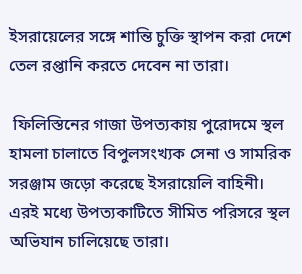ইসরায়েলের সঙ্গে শান্তি চুক্তি স্থাপন করা দেশে তেল রপ্তানি করতে দেবেন না তারা।

 ফিলিস্তিনের গাজা উপত্যকায় পুরোদমে স্থল হামলা চালাতে বিপুলসংখ্যক সেনা ও সামরিক সরঞ্জাম জড়ো করেছে ইসরায়েলি বাহিনী। এরই মধ্যে উপত্যকাটিতে সীমিত পরিসরে স্থল অভিযান চালিয়েছে তারা।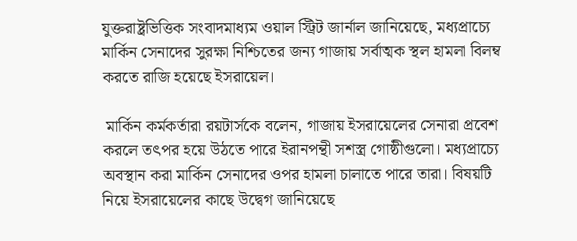যুক্তরাষ্ট্রভিত্তিক সংবাদমাধ্যম ওয়াল স্ট্রিট জার্নাল জানিয়েছে, মধ্যপ্রাচ্যে মার্কিন সেনাদের সুরক্ষা নিশ্চিতের জন্য গাজায় সর্বাত্মক স্থল হামলা বিলম্ব করতে রাজি হয়েছে ইসরায়েল।

 মার্কিন কর্মকর্তারা রয়টার্সকে বলেন, গাজায় ইসরায়েলের সেনারা প্রবেশ করলে তৎপর হয়ে উঠতে পারে ইরানপন্থী সশস্ত্র গোষ্ঠীগুলো। মধ্যপ্রাচ্যে অবস্থান করা মার্কিন সেনাদের ওপর হামলা চালাতে পারে তারা। বিষয়টি নিয়ে ইসরায়েলের কাছে উদ্বেগ জানিয়েছে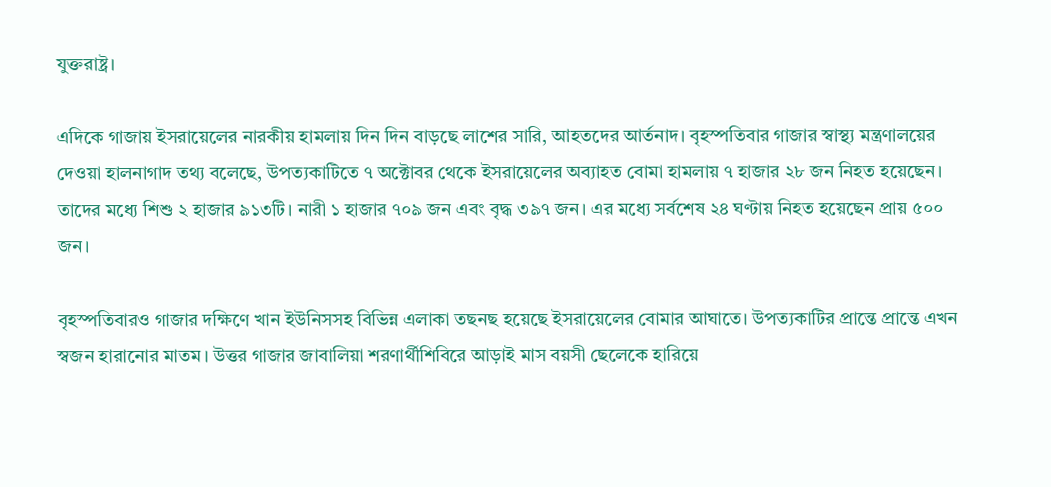যুক্তরাষ্ট্র।

এদিকে গাজায় ইসরায়েলের নারকীয় হামলায় দিন দিন বাড়ছে লাশের সারি, আহতদের আর্তনাদ। বৃহস্পতিবার গাজার স্বাস্থ্য মন্ত্রণালয়ের দেওয়া হালনাগাদ তথ্য বলেছে, উপত্যকাটিতে ৭ অক্টোবর থেকে ইসরায়েলের অব্যাহত বোমা হামলায় ৭ হাজার ২৮ জন নিহত হয়েছেন। তাদের মধ্যে শিশু ২ হাজার ৯১৩টি। নারী ১ হাজার ৭০৯ জন এবং বৃদ্ধ ৩৯৭ জন। এর মধ্যে সর্বশেষ ২৪ ঘণ্টায় নিহত হয়েছেন প্রায় ৫০০ জন।

বৃহস্পতিবারও গাজার দক্ষিণে খান ইউনিসসহ বিভিন্ন এলাকা তছনছ হয়েছে ইসরায়েলের বোমার আঘাতে। উপত্যকাটির প্রান্তে প্রান্তে এখন স্বজন হারানোর মাতম। উত্তর গাজার জাবালিয়া শরণার্থীশিবিরে আড়াই মাস বয়সী ছেলেকে হারিয়ে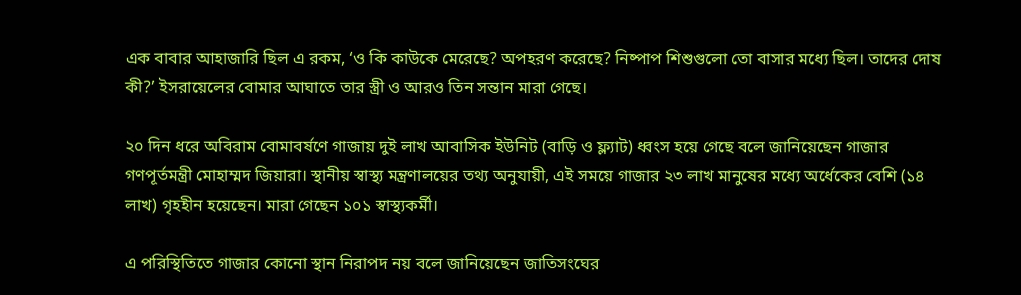এক বাবার আহাজারি ছিল এ রকম, ‘ও কি কাউকে মেরেছে? অপহরণ করেছে? নিষ্পাপ শিশুগুলো তো বাসার মধ্যে ছিল। তাদের দোষ কী?’ ইসরায়েলের বোমার আঘাতে তার স্ত্রী ও আরও তিন সন্তান মারা গেছে।

২০ দিন ধরে অবিরাম বোমাবর্ষণে গাজায় দুই লাখ আবাসিক ইউনিট (বাড়ি ও ফ্ল্যাট) ধ্বংস হয়ে গেছে বলে জানিয়েছেন গাজার গণপূর্তমন্ত্রী মোহাম্মদ জিয়ারা। স্থানীয় স্বাস্থ্য মন্ত্রণালয়ের তথ্য অনুযায়ী, এই সময়ে গাজার ২৩ লাখ মানুষের মধ্যে অর্ধেকের বেশি (১৪ লাখ) গৃহহীন হয়েছেন। মারা গেছেন ১০১ স্বাস্থ্যকর্মী।

এ পরিস্থিতিতে গাজার কোনো স্থান নিরাপদ নয় বলে জানিয়েছেন জাতিসংঘের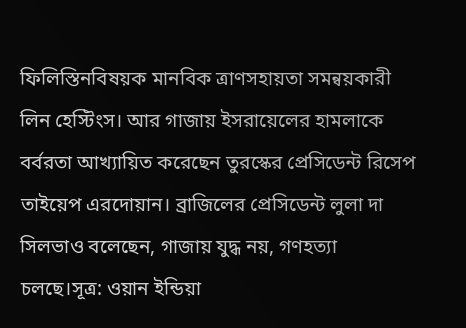ফিলিস্তিনবিষয়ক মানবিক ত্রাণসহায়তা সমন্বয়কারী লিন হেস্টিংস। আর গাজায় ইসরায়েলের হামলাকে বর্বরতা আখ্যায়িত করেছেন তুরস্কের প্রেসিডেন্ট রিসেপ তাইয়েপ এরদোয়ান। ব্রাজিলের প্রেসিডেন্ট লুলা দা সিলভাও বলেছেন, গাজায় যুদ্ধ নয়, গণহত্যা চলছে।সূত্র: ওয়ান ইন্ডিয়া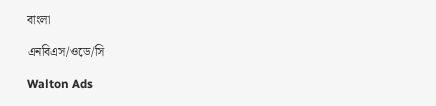বাংলা

এনবিএস/ওডে/সি

Walton Ads